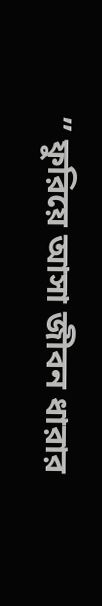” ফুরিয়ে আসা জীবন ধারার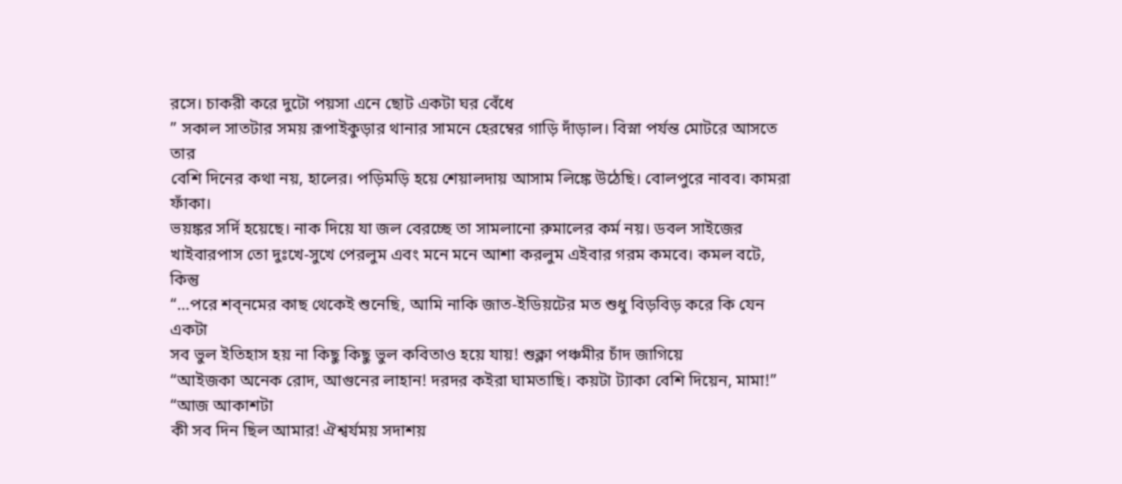রসে। চাকরী করে দুটো পয়সা এনে ছোট একটা ঘর বেঁধে
” সকাল সাতটার সময় রূপাইকুড়ার থানার সামনে হেরম্বের গাড়ি দাঁড়াল। বিস্না পর্যন্ত মোটরে আসতে তার
বেশি দিনের কথা নয়, হালের। পড়িমড়ি হয়ে শেয়ালদায় আসাম লিঙ্কে উঠেছি। বোলপুরে নাবব। কামরা ফাঁকা।
ভয়ঙ্কর সর্দি হয়েছে। নাক দিয়ে যা জল বেরচ্ছে তা সামলানো রুমালের কর্ম নয়। ডবল সাইজের
খাইবারপাস তো দুঃখে-সুখে পেরলুম এবং মনে মনে আশা করলুম এইবার গরম কমবে। কমল বটে, কিন্তু
“…পরে শব্নমের কাছ থেকেই শুনেছি, আমি নাকি জাত-ইডিয়টের মত শুধু বিড়বিড় করে কি যেন একটা
সব ভুল ইতিহাস হয় না কিছু কিছু ভুল কবিতাও হয়ে যায়! শুক্লা পঞ্চমীর চাঁদ জাগিয়ে
“আইজকা অনেক রোদ, আগুনের লাহান! দরদর কইরা ঘামতাছি। কয়টা ট্যাকা বেশি দিয়েন, মামা!” “আজ আকাশটা
কী সব দিন ছিল আমার! ঐশ্বর্যময় সদাশয়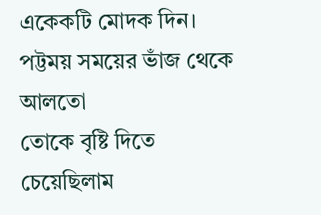একেকটি মোদক দিন। পট্টময় সময়ের ভাঁজ থেকে আলতো
তোকে বৃষ্টি দিতে চেয়েছিলাম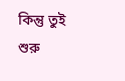কিন্তু তুই শুরু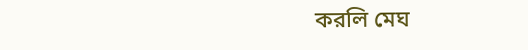করলি মেঘ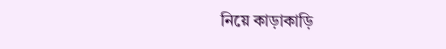নিয়ে কাড়াকাড়ি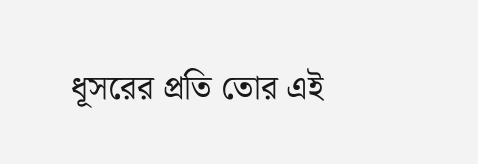ধূসরের প্রতি তোর এই